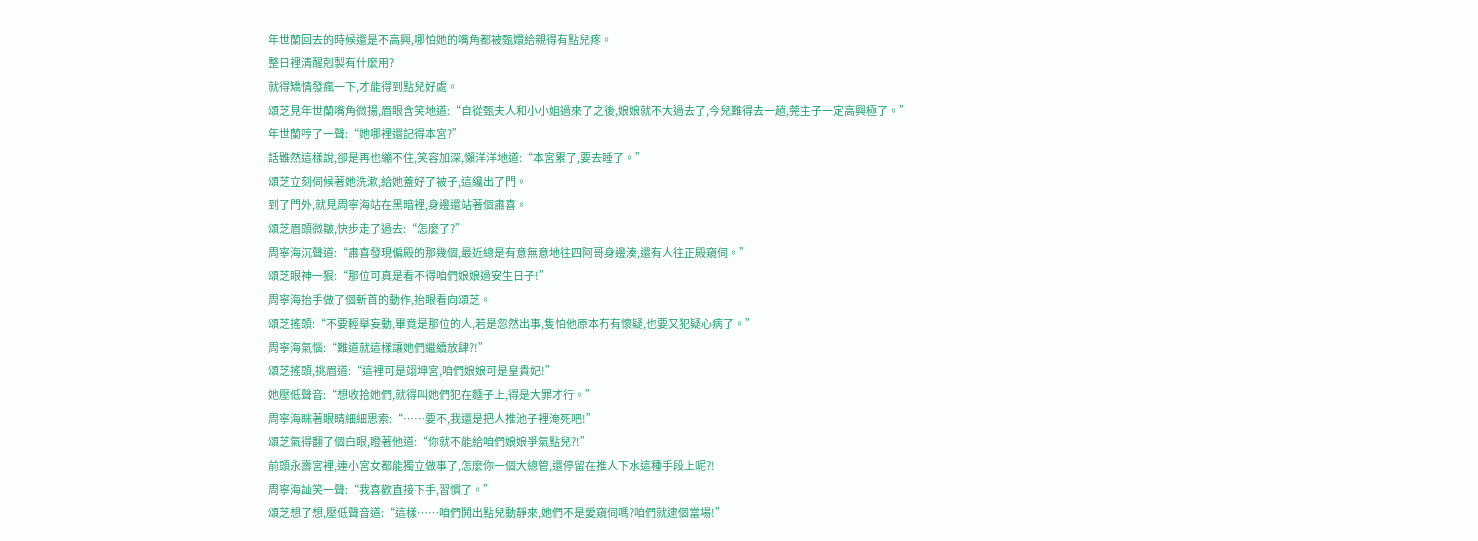年世蘭回去的時候還是不高興,哪怕她的嘴角都被甄嬛給親得有點兒疼。
整日裡清醒剋製有什麼用?
就得矯情發瘋一下,才能得到點兒好處。
頌芝見年世蘭嘴角微揚,眉眼含笑地道:“自從甄夫人和小小姐過來了之後,娘娘就不大過去了,今兒難得去一趟,莞主子一定高興極了。”
年世蘭哼了一聲:“她哪裡還記得本宮?”
話雖然這樣說,卻是再也繃不住,笑容加深,懶洋洋地道:“本宮累了,要去睡了。”
頌芝立刻伺候著她洗漱,給她蓋好了被子,這纔出了門。
到了門外,就見周寧海站在黑暗裡,身邊還站著個肅喜。
頌芝眉頭微皺,快步走了過去:“怎麼了?”
周寧海沉聲道:“肅喜發現偏殿的那幾個,最近總是有意無意地往四阿哥身邊湊,還有人往正殿窺伺。”
頌芝眼神一狠:“那位可真是看不得咱們娘娘過安生日子!”
周寧海抬手做了個斬首的動作,抬眼看向頌芝。
頌芝搖頭:“不要輕舉妄動,畢竟是那位的人,若是忽然出事,隻怕他原本冇有懷疑,也要又犯疑心病了。”
周寧海氣惱:“難道就這樣讓她們繼續放肆?!”
頌芝搖頭,挑眉道:“這裡可是翊坤宮,咱們娘娘可是皇貴妃!”
她壓低聲音:“想收拾她們,就得叫她們犯在麵子上,得是大罪才行。”
周寧海眯著眼睛細細思索:“……要不,我還是把人推池子裡淹死吧!”
頌芝氣得翻了個白眼,瞪著他道:“你就不能給咱們娘娘爭氣點兒?!”
前頭永壽宮裡,連小宮女都能獨立做事了,怎麼你一個大總管,還停留在推人下水這種手段上呢?!
周寧海訕笑一聲:“我喜歡直接下手,習慣了。”
頌芝想了想,壓低聲音道:“這樣……咱們鬨出點兒動靜來,她們不是愛窺伺嗎?咱們就逮個當場!”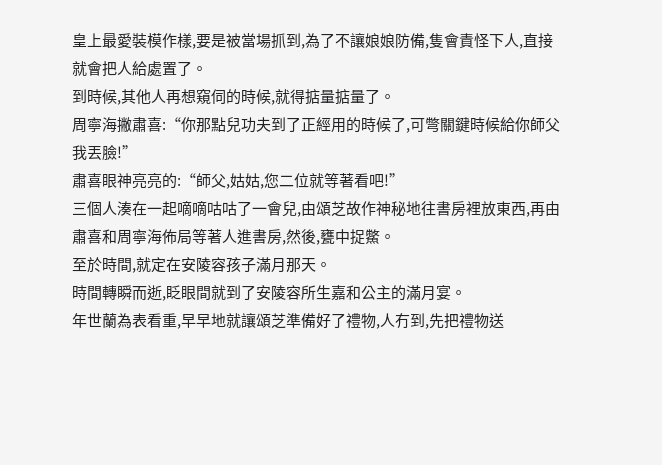皇上最愛裝模作樣,要是被當場抓到,為了不讓娘娘防備,隻會責怪下人,直接就會把人給處置了。
到時候,其他人再想窺伺的時候,就得掂量掂量了。
周寧海撇肅喜:“你那點兒功夫到了正經用的時候了,可彆關鍵時候給你師父我丟臉!”
肅喜眼神亮亮的:“師父,姑姑,您二位就等著看吧!”
三個人湊在一起嘀嘀咕咕了一會兒,由頌芝故作神秘地往書房裡放東西,再由肅喜和周寧海佈局等著人進書房,然後,甕中捉鱉。
至於時間,就定在安陵容孩子滿月那天。
時間轉瞬而逝,眨眼間就到了安陵容所生嘉和公主的滿月宴。
年世蘭為表看重,早早地就讓頌芝準備好了禮物,人冇到,先把禮物送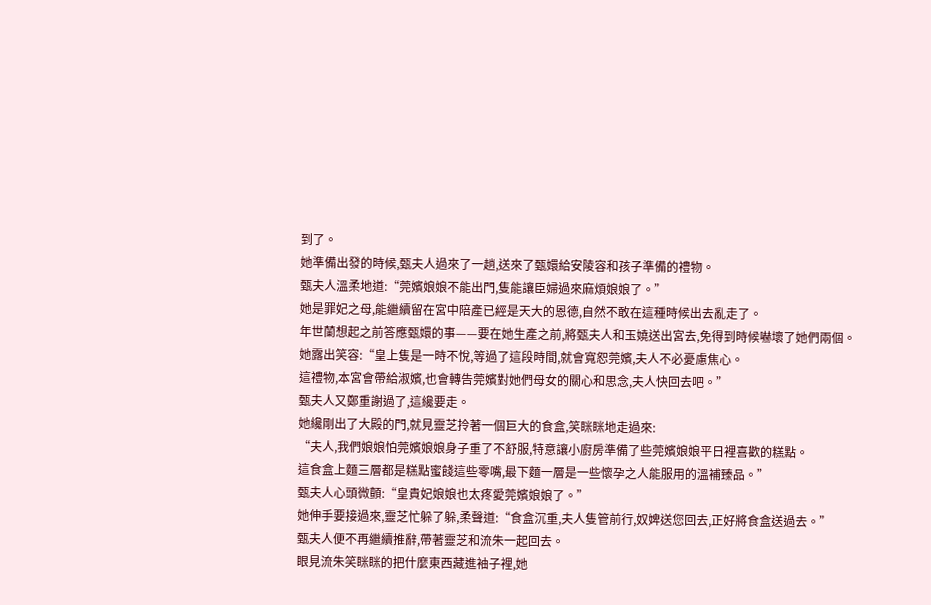到了。
她準備出發的時候,甄夫人過來了一趟,送來了甄嬛給安陵容和孩子準備的禮物。
甄夫人溫柔地道:“莞嬪娘娘不能出門,隻能讓臣婦過來麻煩娘娘了。”
她是罪妃之母,能繼續留在宮中陪產已經是天大的恩德,自然不敢在這種時候出去亂走了。
年世蘭想起之前答應甄嬛的事——要在她生產之前,將甄夫人和玉嬈送出宮去,免得到時候嚇壞了她們兩個。
她露出笑容:“皇上隻是一時不悅,等過了這段時間,就會寬恕莞嬪,夫人不必憂慮焦心。
這禮物,本宮會帶給淑嬪,也會轉告莞嬪對她們母女的關心和思念,夫人快回去吧。”
甄夫人又鄭重謝過了,這纔要走。
她纔剛出了大殿的門,就見靈芝拎著一個巨大的食盒,笑眯眯地走過來:
“夫人,我們娘娘怕莞嬪娘娘身子重了不舒服,特意讓小廚房準備了些莞嬪娘娘平日裡喜歡的糕點。
這食盒上麵三層都是糕點蜜餞這些零嘴,最下麵一層是一些懷孕之人能服用的溫補臻品。”
甄夫人心頭微顫:“皇貴妃娘娘也太疼愛莞嬪娘娘了。”
她伸手要接過來,靈芝忙躲了躲,柔聲道:“食盒沉重,夫人隻管前行,奴婢送您回去,正好將食盒送過去。”
甄夫人便不再繼續推辭,帶著靈芝和流朱一起回去。
眼見流朱笑眯眯的把什麼東西藏進袖子裡,她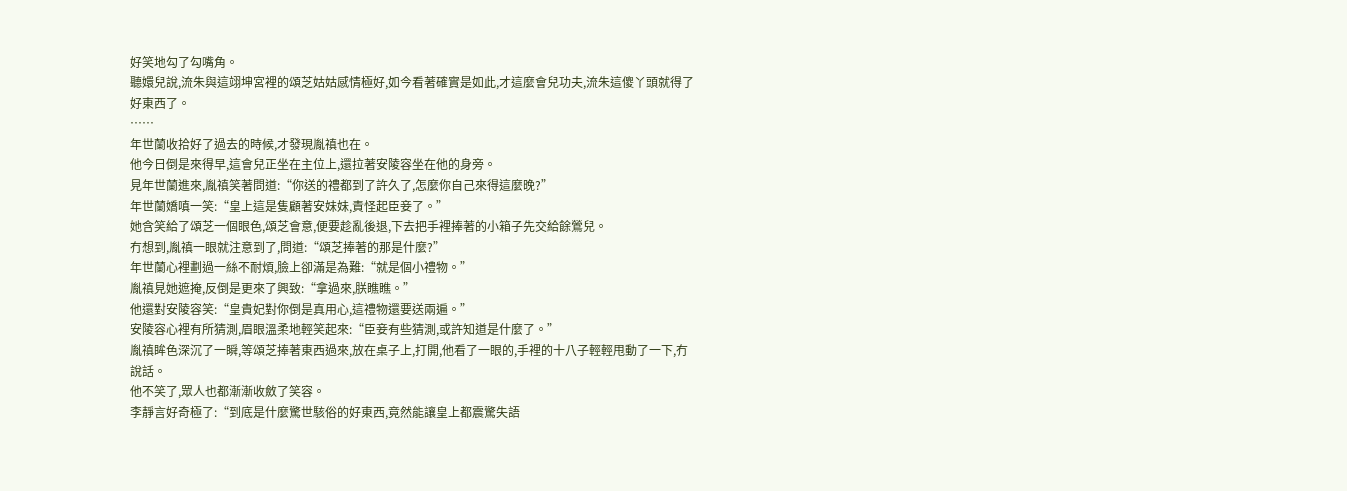好笑地勾了勾嘴角。
聽嬛兒說,流朱與這翊坤宮裡的頌芝姑姑感情極好,如今看著確實是如此,才這麼會兒功夫,流朱這傻丫頭就得了好東西了。
……
年世蘭收拾好了過去的時候,才發現胤禛也在。
他今日倒是來得早,這會兒正坐在主位上,還拉著安陵容坐在他的身旁。
見年世蘭進來,胤禛笑著問道:“你送的禮都到了許久了,怎麼你自己來得這麼晚?”
年世蘭嬌嗔一笑:“皇上這是隻顧著安妹妹,責怪起臣妾了。”
她含笑給了頌芝一個眼色,頌芝會意,便要趁亂後退,下去把手裡捧著的小箱子先交給餘鶯兒。
冇想到,胤禛一眼就注意到了,問道:“頌芝捧著的那是什麼?”
年世蘭心裡劃過一絲不耐煩,臉上卻滿是為難:“就是個小禮物。”
胤禛見她遮掩,反倒是更來了興致:“拿過來,朕瞧瞧。”
他還對安陵容笑:“皇貴妃對你倒是真用心,這禮物還要送兩遍。”
安陵容心裡有所猜測,眉眼溫柔地輕笑起來:“臣妾有些猜測,或許知道是什麼了。”
胤禛眸色深沉了一瞬,等頌芝捧著東西過來,放在桌子上,打開,他看了一眼的,手裡的十八子輕輕甩動了一下,冇說話。
他不笑了,眾人也都漸漸收斂了笑容。
李靜言好奇極了:“到底是什麼驚世駭俗的好東西,竟然能讓皇上都震驚失語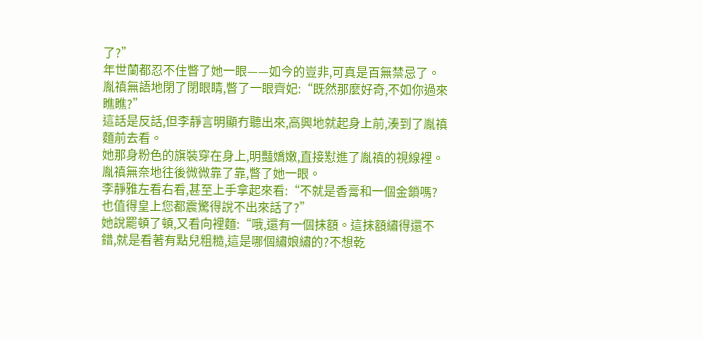了?”
年世蘭都忍不住瞥了她一眼——如今的豈非,可真是百無禁忌了。
胤禛無語地閉了閉眼睛,瞥了一眼齊妃:“既然那麼好奇,不如你過來瞧瞧?”
這話是反話,但李靜言明顯冇聽出來,高興地就起身上前,湊到了胤禛麵前去看。
她那身粉色的旗裝穿在身上,明豔嬌嫩,直接懟進了胤禛的視線裡。
胤禛無奈地往後微微靠了靠,瞥了她一眼。
李靜雅左看右看,甚至上手拿起來看:“不就是香膏和一個金鎖嗎?也值得皇上您都震驚得說不出來話了?”
她說罷頓了頓,又看向裡麵:“哦,還有一個抹額。這抹額繡得還不錯,就是看著有點兒粗糙,這是哪個繡娘繡的?不想乾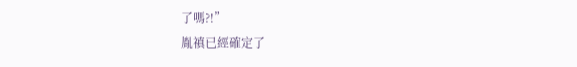了嗎?!”
胤禛已經確定了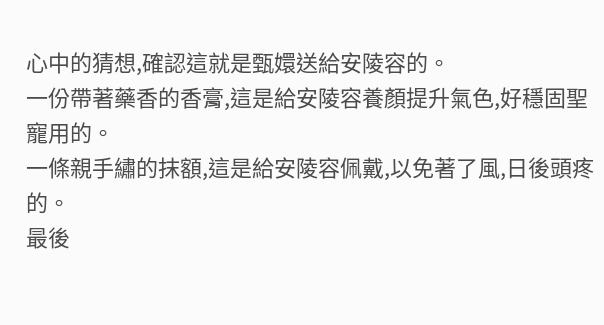心中的猜想,確認這就是甄嬛送給安陵容的。
一份帶著藥香的香膏,這是給安陵容養顏提升氣色,好穩固聖寵用的。
一條親手繡的抹額,這是給安陵容佩戴,以免著了風,日後頭疼的。
最後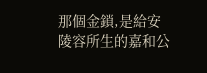那個金鎖,是給安陵容所生的嘉和公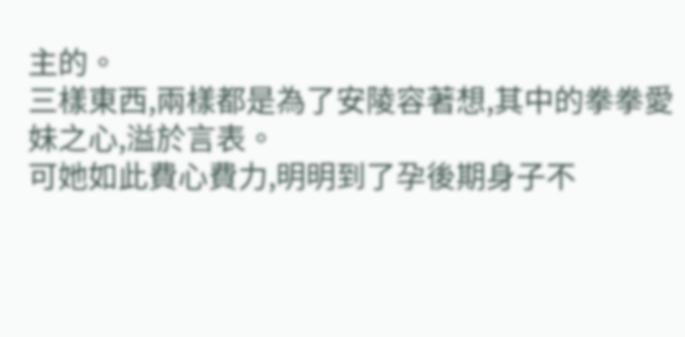主的。
三樣東西,兩樣都是為了安陵容著想,其中的拳拳愛妹之心,溢於言表。
可她如此費心費力,明明到了孕後期身子不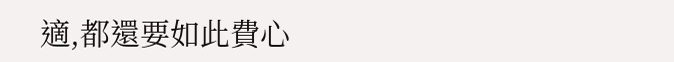適,都還要如此費心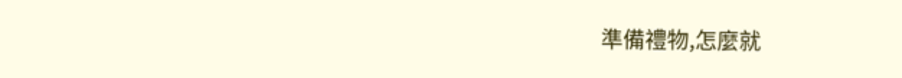準備禮物,怎麼就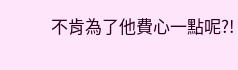不肯為了他費心一點呢?!